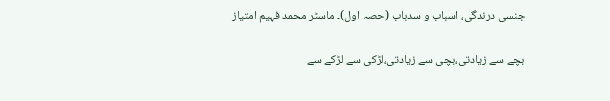جنسی درندگی، اسباب و سدباب (حصہ اول)۔ ماسٹر محمد فہیم امتیاز

بچے سے زیادتی،بچی سے زیادتی،لڑکی سے لڑکے سے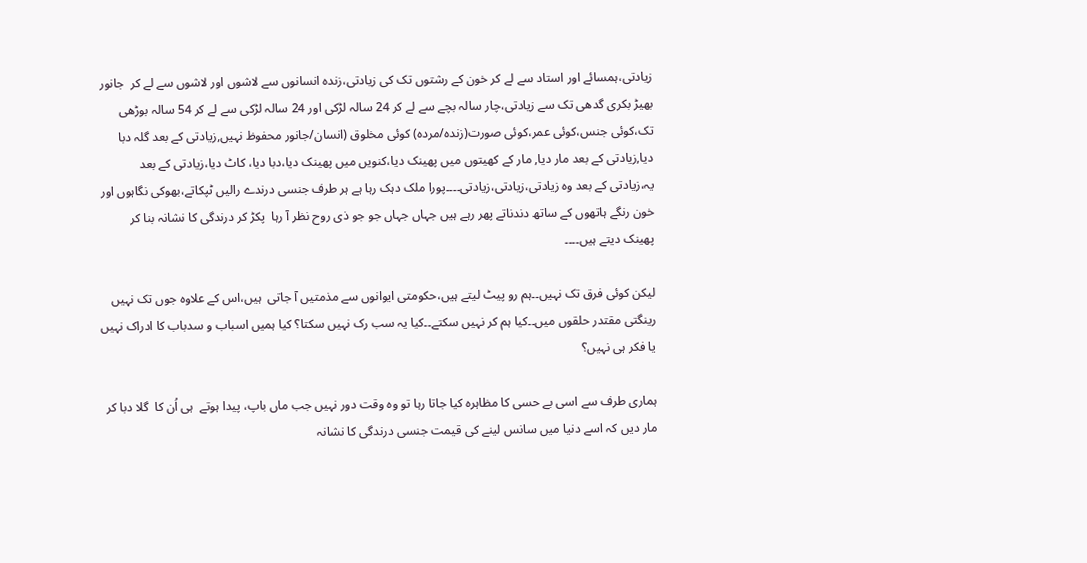زیادتی،ہمسائے اور استاد سے لے کر خون کے رشتوں تک کی زیادتی،زندہ انسانوں سے لاشوں اور لاشوں سے لے کر  جانور بھیڑ بکری گدھی تک سے زیادتی،چار سالہ بچے سے لے کر 24 سالہ لڑکی اور 24 سالہ لڑکی سے لے کر 54 سالہ بوڑھی تک،کوئی جنس،کوئی عمر،کوئی صورت(زندہ/مردہ) کوئی مخلوق (انسان/جانور محفوظ نہیں,زیادتی کے بعد گلہ دبا دیا,زیادتی کے بعد مار دیا, مار کے کھیتوں میں پھینک دیا،کنویں میں پھینک دیا،دبا دیا، کاٹ دیا،زیادتی کے بعد یہ،زیادتی کے بعد وہ زیادتی،زیادتی،زیادتی۔۔۔۔پورا ملک دہک رہا ہے ہر طرف جنسی درندے رالیں ٹپکاتے،بھوکی نگاہوں اور خون رنگے ہاتھوں کے ساتھ دندناتے پھر رہے ہیں جہاں جہاں جو جو ذی روح نظر آ رہا  پکڑ کر درندگی کا نشانہ بنا کر پھینک دیتے ہیں۔۔۔۔

لیکن کوئی فرق تک نہیں۔۔ہم رو پیٹ لیتے ہیں،حکومتی ایوانوں سے مذمتیں آ جاتی  ہیں،اس کے علاوہ جوں تک نہیں رینگتی مقتدر حلقوں میں۔۔کیا ہم کر نہیں سکتے۔۔کیا یہ سب رک نہیں سکتا؟ کیا ہمیں اسباب و سدباب کا ادراک نہیں یا فکر ہی نہیں؟

ہماری طرف سے اسی بے حسی کا مظاہرہ کیا جاتا رہا تو وہ وقت دور نہیں جب ماں باپ، پیدا ہوتے  ہی اُن کا  گلا دبا کر مار دیں کہ اسے دنیا میں سانس لینے کی قیمت جنسی درندگی کا نشانہ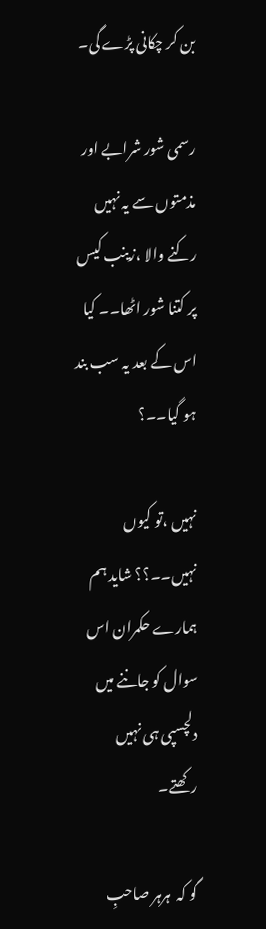بن کر چکانی پڑے گی۔

رسمی شور شرابے اور مذمتوں سے یہ نہیں رکنے والا ،زینب کیس پر کتنا شور اٹھا۔۔ کیا اس کے بعد یہ سب بند ہو گیا۔۔؟

نہیں ،تو کیوں نہیں۔۔؟؟ شاید ہم ہمارے حکمران اس سوال کو جاننے میں دلچسپی ہی نہیں رکھتے۔

گو کہ  ہرہر صاحبِ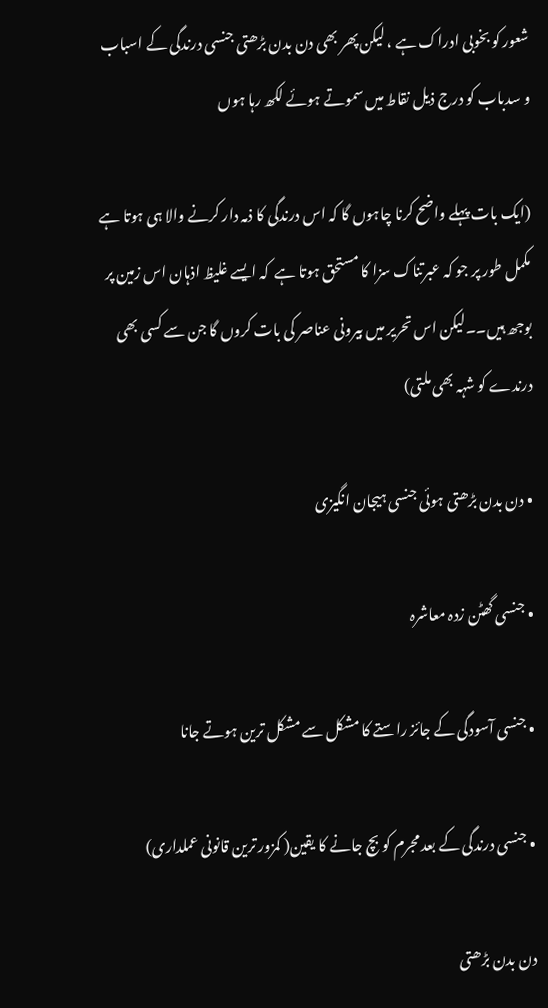شعور کو بخوبی ادراک ہے ، لیکن پھر بھی دن بدن بڑھتی جنسی درندگی کے اسباب و سدباب کو درج ذیل نقاط میں سموتے ہوئے لکھ رہا ہوں

(ایک بات پہلے واضح کرنا چاہوں گا کہ اس درندگی کا ذمہ دار کرنے والا ہی ہوتا ہے مکمل طور پر جو کہ عبرتناک سزا کا مستحق ہوتا ہے  کہ ایسے غلیظ اذہان اس زمین پر بوجھ ہیں۔۔لیکن اس تحریر میں بیرونی عناصر کی بات کروں گا جن سے کسی بھی درندے کو شہہ بھی ملتی)

• دن بدن بڑھتی ہوئی جنسی ہیجان انگیزی

• جنسی گھٹن زدہ معاشرہ

• جنسی آسودگی کے جائز راستے کا مشکل سے مشکل ترین ہوتے جانا

• جنسی درندگی کے بعد مجرم کو بچ جانے کا یقین( کمزور ترین قانونی عملداری)

دن بدن بڑھتی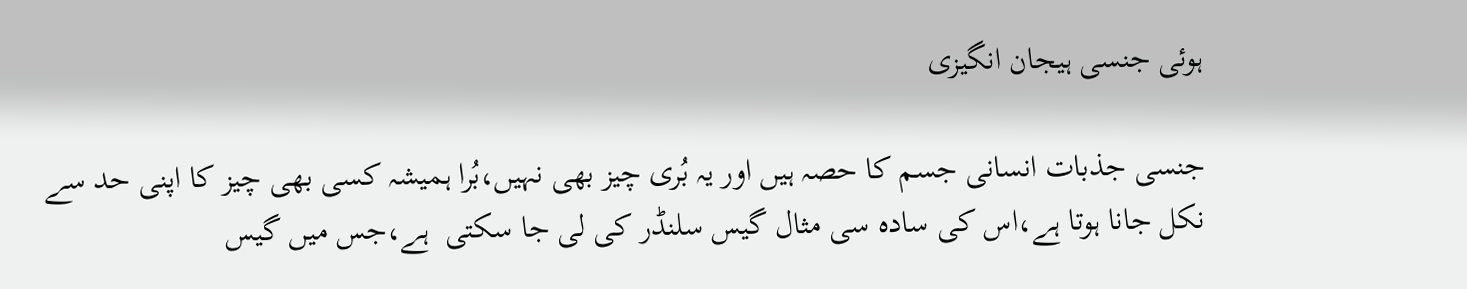ہوئی جنسی ہیجان انگیزی

جنسی جذبات انسانی جسم کا حصہ ہیں اور یہ بُری چیز بھی نہیں،بُرا ہمیشہ کسی بھی چیز کا اپنی حد سے نکل جانا ہوتا ہے،اس کی سادہ سی مثال گیس سلنڈر کی لی جا سکتی  ہے،جس میں گیس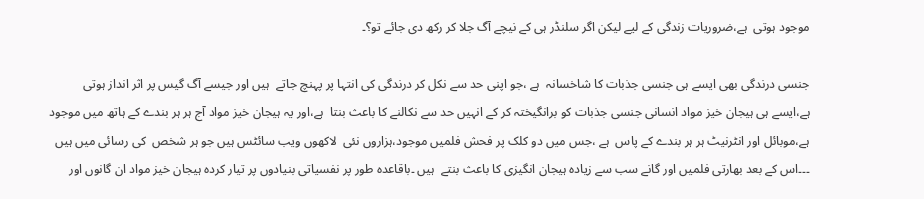موجود ہوتی  ہے،ضروریات زندگی کے لیے لیکن اگر سلنڈر ہی کے نیچے آگ جلا کر رکھ دی جائے تو؟۔

جنسی درندگی بھی ایسے ہی جنسی جذبات کا شاخسانہ  ہے ،جو اپنی حد سے نکل کر درندگی کی انتہا پر پہنچ جاتے  ہیں اور جیسے آگ گیس پر اثر انداز ہوتی  ہے،ایسے ہی ہیجان خیز مواد انسانی جنسی جذبات کو برانگیختہ کر کے انہیں حد سے نکالنے کا باعث بنتا  ہے،اور یہ ہیجان خیز مواد آج ہر ہر بندے کے ہاتھ میں موجود ہے،موبائل اور انٹرنیٹ ہر ہر بندے کے پاس  ہے ،جس میں دو کلک پر فحش فلمیں موجود،ہزاروں نئی  لاکھوں ویب سائٹس ہیں جو ہر شخص  کی رسائی میں ہیں ۔۔۔اس کے بعد بھارتی فلمیں اور گانے سب سے زیادہ ہیجان انگیزی کا باعث بنتے  ہیں ۔باقاعدہ طور پر نفسیاتی بنیادوں پر تیار کردہ ہیجان خیز مواد ان گانوں اور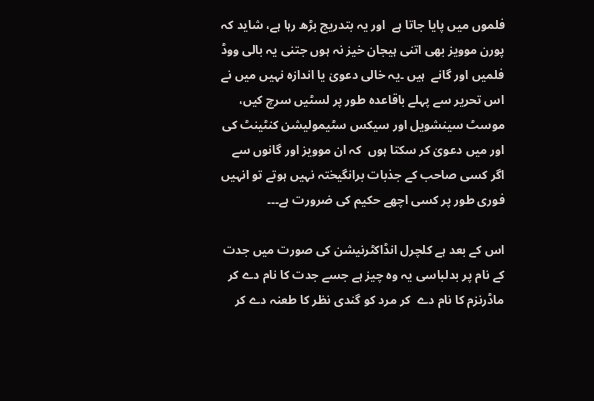فلموں میں پایا جاتا ہے  اور یہ بتدریج بڑھ رہا ہے، شاید کہ  پورن موویز بھی اتنی ہیجان خیز نہ ہوں جتنی یہ بالی ووڈ فلمیں اور گانے  ہیں ۔یہ خالی دعویٰ یا اندازہ نہیں میں نے اس تحریر سے پہلے باقاعدہ طور پر لسٹیں سرچ کیں، موسٹ سینشویل اور سیکس سٹیمولیشن کنٹینٹ کی اور میں دعویٰ کر سکتا ہوں  کہ ان موویز اور گانوں سے اگر کسی صاحب کے جذبات برانگیختہ نہیں ہوتے تو انہیں فوری طور پر کسی اچھے حکیم کی ضرورت ہے۔۔۔

اس کے بعد ہے کلچرل انڈاکٹرنیشن کی صورت میں جدت کے نام پر بدلباسی یہ وہ چیز ہے جسے جدت کا نام دے کر ماڈرنزم کا نام دے  کر مرد کو گندی نظر کا طعنہ دے کر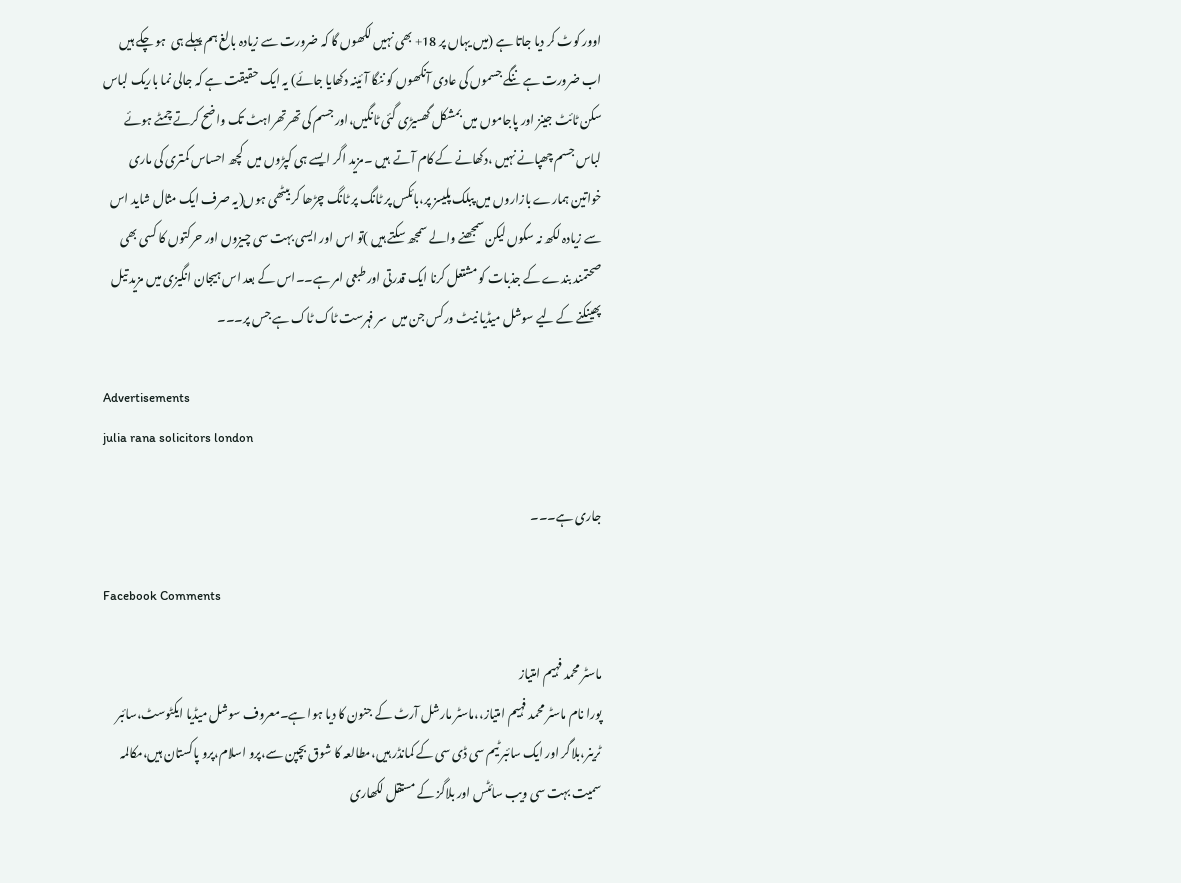اوور کوٹ کر دیا جاتا ہے (میں یہاں پر 18+ بھی نہیں لکھوں گا کہ ضرورت سے زیادہ بالغ ہم پہلے ہی  ہو چکے ہیں اب ضرورت ہے ننگے جسموں کی عادی آنکھوں کو ننگا آئینہ دکھایا جائے) یہ ایک حقیقت ہے کہ جالی نما باریک لباس سکن ٹائٹ جینز اور پاجاموں میں بمشکل گھسیڑی گئی ٹانگیں،اور جسم کی تھرتھراہٹ تک واضح کرتے چمٹے ہوئے لباس جسم چھپانے نہیں ،دکھانے کے کام آتے  ہیں ۔مزید اگر ایسے ہی کپڑوں میں  کچھ احساس کمتری کی ماری خواتین ہمارے بازاروں میں پبلک پلیسز پر،بائکس پر ٹانگ پر ٹانگ چڑھا کر بیٹھی ہوں(یہ صرف ایک مثال شاید اس سے زیادہ لکھ نہ سکوں لیکن سمجھنے والے سمجھ سکتے ہیں )تو اس اور ایسی بہت سی چیزوں اور حرکتوں کا کسی بھی  صحتمند بندے کے جذبات کو مشتعل کرنا ایک قدرتی اور طبعی امر ہے۔۔اس کے بعد اس ہیجان انگیزی میں مزید تیل پھینکنے کے لیے سوشل میڈیا نیٹ ورکس جن میں  سر فہرست ٹاک ٹاک ہے جس پر۔۔۔

Advertisements
julia rana solicitors london

جاری ہے۔۔۔

Facebook Comments

ماسٹر محمد فہیم امتیاز
پورا نام ماسٹر محمد فہیم امتیاز،،ماسٹر مارشل آرٹ کے جنون کا دیا ہوا ہے۔معروف سوشل میڈیا ایکٹوسٹ،سائبر ٹرینر،بلاگر اور ایک سائبر ٹیم سی ڈی سی کے کمانڈر ہیں،مطالعہ کا شوق بچپن سے،پرو اسلام،پرو پاکستان ہیں،مکالمہ سمیت بہت سی ویب سائٹس اور بلاگز کے مستقل لکھاری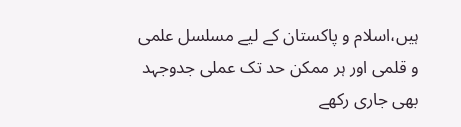ہیں،اسلام و پاکستان کے لیے مسلسل علمی و قلمی اور ہر ممکن حد تک عملی جدوجہد بھی جاری رکھے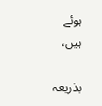ہوئے ہیں،

بذریعہ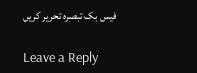فیس بک تبصرہ تحریر کریں

Leave a Reply